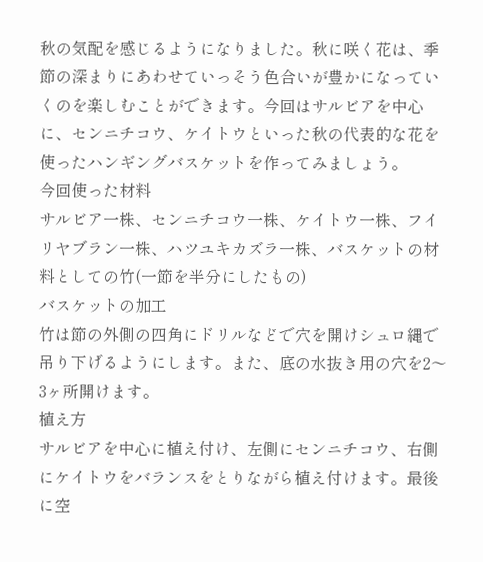秋の気配を感じるようになりました。秋に咲く花は、季節の深まりにあわせていっそう色合いが豊かになっていくのを楽しむことができます。今回はサルビアを中心に、センニチコウ、ケイトウといった秋の代表的な花を使ったハンギングバスケットを作ってみましょう。
今回使った材料
サルビア一株、センニチコウ一株、ケイトウ一株、フイリヤブラン一株、ハツユキカズラ一株、バスケットの材料としての竹(一節を半分にしたもの)
バスケットの加工
竹は節の外側の四角にドリルなどで穴を開けシュロ縄で吊り下げるようにします。また、底の水抜き用の穴を2〜3ヶ所開けます。
植え方
サルビアを中心に植え付け、左側にセンニチコウ、右側にケイトウをバランスをとりながら植え付けます。最後に空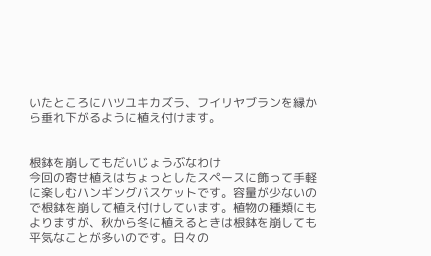いたところにハツユキカズラ、フイリヤブランを縁から垂れ下がるように植え付けます。


根鉢を崩してもだいじょうぶなわけ
今回の寄せ植えはちょっとしたスペースに飾って手軽に楽しむハンギングバスケットです。容量が少ないので根鉢を崩して植え付けしています。植物の種類にもよりますが、秋から冬に植えるときは根鉢を崩しても平気なことが多いのです。日々の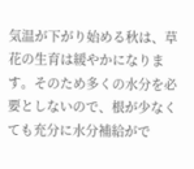気温が下がり始める秋は、草花の生育は緩やかになります。そのため多くの水分を必要としないので、根が少なくても充分に水分補給がで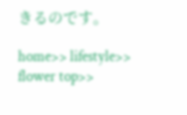きるのです。

home>> lifestyle>> flower top>>